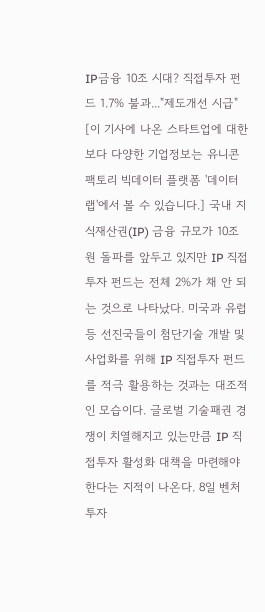IP금융 10조 시대? 직접투자 펀드 1.7% 불과..."제도개선 시급"
[이 기사에 나온 스타트업에 대한 보다 다양한 기업정보는 유니콘팩토리 빅데이터 플랫폼 '데이터랩'에서 볼 수 있습니다.] 국내 지식재산권(IP) 금융 규모가 10조원 돌파를 앞두고 있지만 IP 직접투자 펀드는 전체 2%가 채 안 되는 것으로 나타났다. 미국과 유럽 등 선진국들이 첨단기술 개발 및 사업화를 위해 IP 직접투자 펀드를 적극 활용하는 것과는 대조적인 모습이다. 글로벌 기술패권 경쟁이 치열해지고 있는만큼 IP 직접투자 활성화 대책을 마련해야 한다는 지적이 나온다. 8일 벤처투자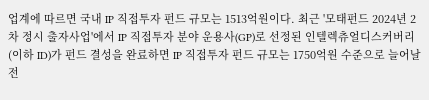업계에 따르면 국내 IP 직접투자 펀드 규모는 1513억원이다. 최근 '모태펀드 2024년 2차 정시 출자사업'에서 IP 직접투자 분야 운용사(GP)로 선정된 인텔렉츄얼디스커버리(이하 ID)가 펀드 결성을 완료하면 IP 직접투자 펀드 규모는 1750억원 수준으로 늘어날 전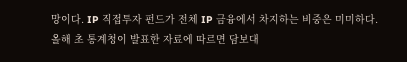망이다. IP 직접투자 펀드가 전체 IP 금융에서 차지하는 비중은 미미하다. 올해 초 통계청이 발표한 자료에 따르면 담보대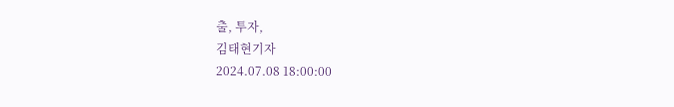출, 투자,
김태현기자
2024.07.08 18:00:00